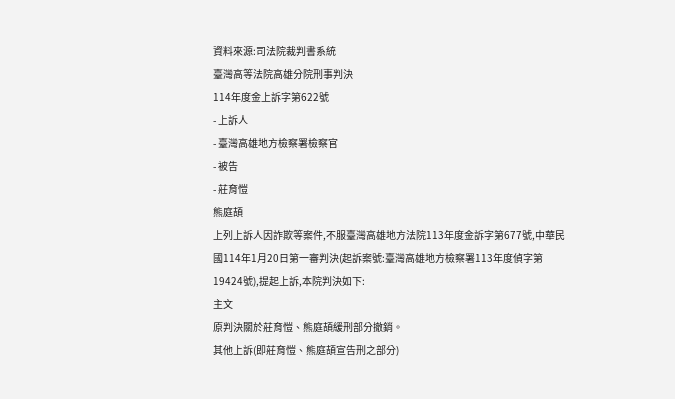資料來源:司法院裁判書系統
臺灣高等法院高雄分院刑事判決
114年度金上訴字第622號
- 上訴人
- 臺灣高雄地方檢察署檢察官
- 被告
- 莊育愷
熊庭頡
上列上訴人因詐欺等案件,不服臺灣高雄地方法院113年度金訴字第677號,中華民國114年1月20日第一審判決(起訴案號:臺灣高雄地方檢察署113年度偵字第19424號),提起上訴,本院判決如下:
主文
原判決關於莊育愷、熊庭頡緩刑部分撤銷。
其他上訴(即莊育愷、熊庭頡宣告刑之部分)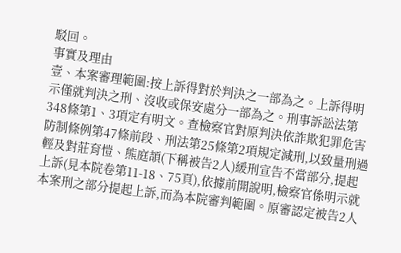駁回。
事實及理由
壹、本案審理範圍:按上訴得對於判決之一部為之。上訴得明示僅就判決之刑、沒收或保安處分一部為之。刑事訴訟法第348條第1、3項定有明文。查檢察官對原判決依詐欺犯罪危害防制條例第47條前段、刑法第25條第2項規定減刑,以致量刑過輕及對莊育愷、熊庭頡(下稱被告2人)緩刑宣告不當部分,提起上訴(見本院卷第11-18、75頁),依據前開說明,檢察官係明示就本案刑之部分提起上訴,而為本院審判範圍。原審認定被告2人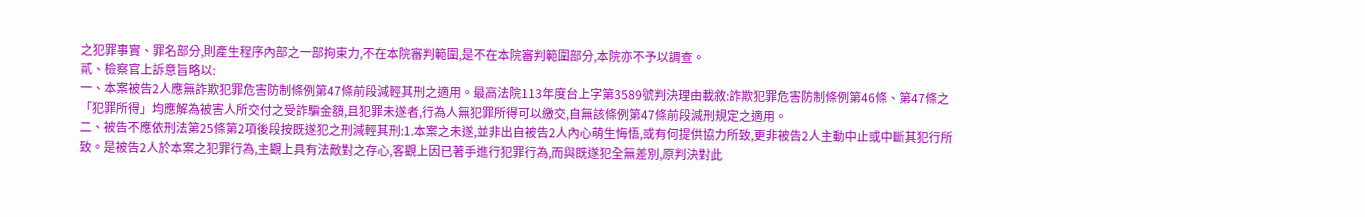之犯罪事實、罪名部分,則產生程序內部之一部拘束力,不在本院審判範圍,是不在本院審判範圍部分,本院亦不予以調查。
貳、檢察官上訴意旨略以:
一、本案被告2人應無詐欺犯罪危害防制條例第47條前段減輕其刑之適用。最高法院113年度台上字第3589號判決理由載敘:詐欺犯罪危害防制條例第46條、第47條之「犯罪所得」均應解為被害人所交付之受詐騙金額,且犯罪未遂者,行為人無犯罪所得可以繳交,自無該條例第47條前段減刑規定之適用。
二、被告不應依刑法第25條第2項後段按既遂犯之刑減輕其刑:1.本案之未遂,並非出自被告2人內心萌生悔悟,或有何提供協力所致,更非被告2人主動中止或中斷其犯行所致。是被告2人於本案之犯罪行為,主觀上具有法敵對之存心,客觀上因已著手進行犯罪行為,而與既遂犯全無差別,原判決對此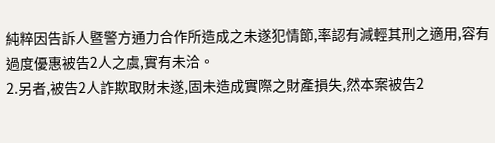純粹因告訴人暨警方通力合作所造成之未遂犯情節,率認有減輕其刑之適用,容有過度優惠被告2人之虞,實有未洽。
2.另者,被告2人詐欺取財未遂,固未造成實際之財產損失,然本案被告2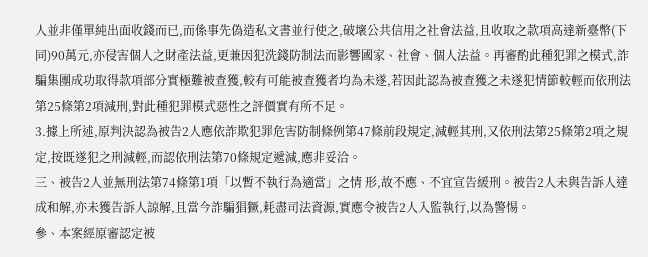人並非僅單純出面收錢而已,而係事先偽造私文書並行使之,破壞公共信用之社會法益,且收取之款項高達新臺幣(下同)90萬元,亦侵害個人之財產法益,更兼因犯洗錢防制法而影響國家、社會、個人法益。再審酌此種犯罪之模式,詐騙集團成功取得款項部分實極難被查獲,較有可能被查獲者均為未遂,若因此認為被查獲之未遂犯情節較輕而依刑法第25條第2項減刑,對此種犯罪模式惡性之評價實有所不足。
3.據上所述,原判決認為被告2人應依詐欺犯罪危害防制條例第47條前段規定,減輕其刑,又依刑法第25條第2項之規定,按既遂犯之刑減輕,而認依刑法第70條規定遞減,應非妥洽。
三、被告2人並無刑法第74條第1項「以暫不執行為適當」之情 形,故不應、不宜宣告緩刑。被告2人未與告訴人達成和解,亦未獲告訴人諒解,且當今詐騙猖獗,耗盡司法資源,實應令被告2人入監執行,以為警惕。
參、本案經原審認定被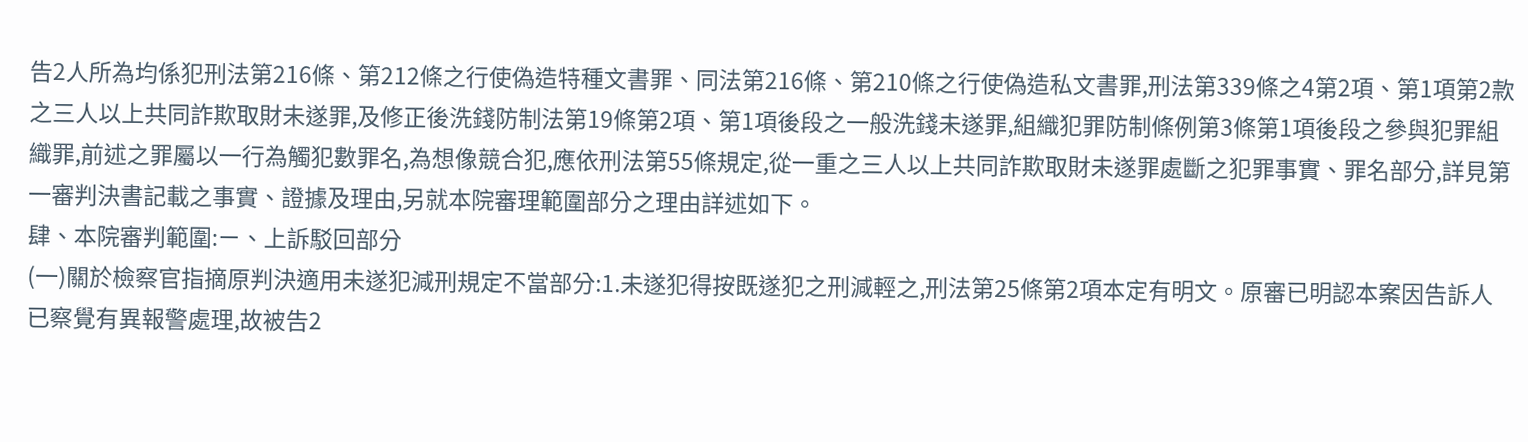告2人所為均係犯刑法第216條、第212條之行使偽造特種文書罪、同法第216條、第210條之行使偽造私文書罪,刑法第339條之4第2項、第1項第2款之三人以上共同詐欺取財未遂罪,及修正後洗錢防制法第19條第2項、第1項後段之一般洗錢未遂罪,組織犯罪防制條例第3條第1項後段之參與犯罪組織罪,前述之罪屬以一行為觸犯數罪名,為想像競合犯,應依刑法第55條規定,從一重之三人以上共同詐欺取財未遂罪處斷之犯罪事實、罪名部分,詳見第一審判決書記載之事實、證據及理由,另就本院審理範圍部分之理由詳述如下。
肆、本院審判範圍:ㄧ、上訴駁回部分
(一)關於檢察官指摘原判決適用未遂犯減刑規定不當部分:1.未遂犯得按既遂犯之刑減輕之,刑法第25條第2項本定有明文。原審已明認本案因告訴人已察覺有異報警處理,故被告2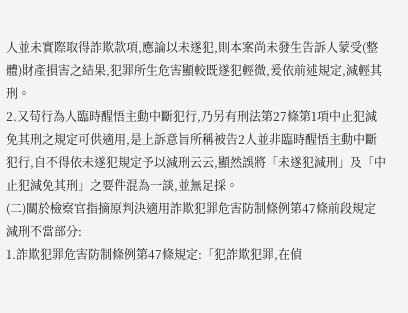人並未實際取得詐欺款項,應論以未遂犯,則本案尚未發生告訴人蒙受(整體)財產損害之結果,犯罪所生危害顯較既遂犯輕微,爰依前述規定,減輕其刑。
2.又苟行為人臨時醒悟主動中斷犯行,乃另有刑法第27條第1項中止犯減免其刑之規定可供適用,是上訴意旨所稱被告2人並非臨時醒悟主動中斷犯行,自不得依未遂犯規定予以減刑云云,顯然誤將「未遂犯減刑」及「中止犯減免其刑」之要件混為一談,並無足採。
(二)關於檢察官指摘原判決適用詐欺犯罪危害防制條例第47條前段規定減刑不當部分:
1.詐欺犯罪危害防制條例第47條規定:「犯詐欺犯罪,在偵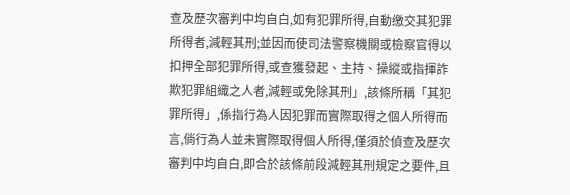查及歷次審判中均自白,如有犯罪所得,自動缴交其犯罪所得者,減輕其刑;並因而使司法警察機關或檢察官得以扣押全部犯罪所得,或查獲發起、主持、操縱或指揮詐欺犯罪組織之人者,減輕或免除其刑」,該條所稱「其犯罪所得」,係指行為人因犯罪而實際取得之個人所得而言,倘行為人並未實際取得個人所得,僅須於偵查及歷次審判中均自白,即合於該條前段減輕其刑規定之要件,且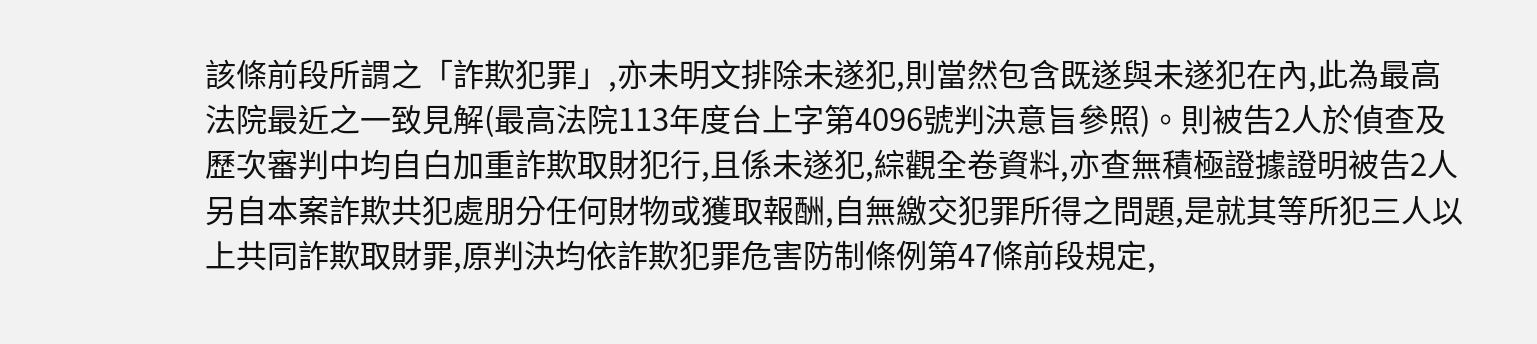該條前段所謂之「詐欺犯罪」,亦未明文排除未遂犯,則當然包含既遂與未遂犯在內,此為最高法院最近之一致見解(最高法院113年度台上字第4096號判決意旨參照)。則被告2人於偵查及歷次審判中均自白加重詐欺取財犯行,且係未遂犯,綜觀全卷資料,亦查無積極證據證明被告2人另自本案詐欺共犯處朋分任何財物或獲取報酬,自無繳交犯罪所得之問題,是就其等所犯三人以上共同詐欺取財罪,原判決均依詐欺犯罪危害防制條例第47條前段規定,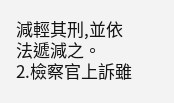減輕其刑,並依法遞減之。
2.檢察官上訴雖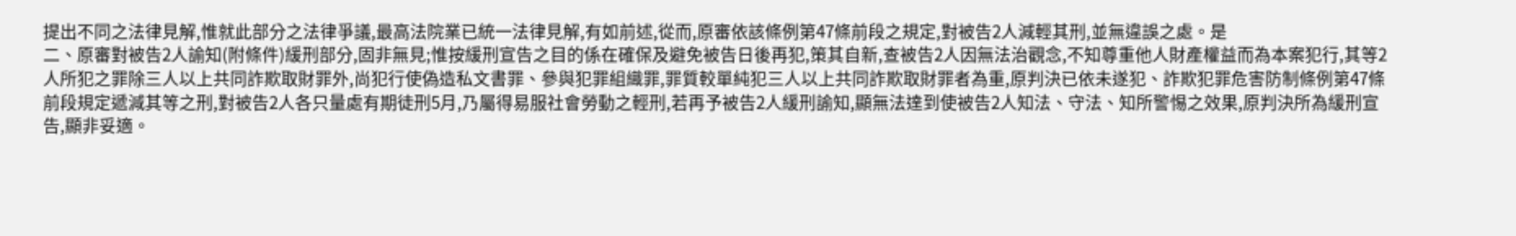提出不同之法律見解,惟就此部分之法律爭議,最高法院業已統一法律見解,有如前述,從而,原審依該條例第47條前段之規定,對被告2人減輕其刑,並無違誤之處。是
二、原審對被告2人諭知(附條件)緩刑部分,固非無見;惟按緩刑宣告之目的係在確保及避免被告日後再犯,策其自新,查被告2人因無法治觀念,不知尊重他人財產權益而為本案犯行,其等2人所犯之罪除三人以上共同詐欺取財罪外,尚犯行使偽造私文書罪、參與犯罪組織罪,罪質較單純犯三人以上共同詐欺取財罪者為重,原判決已依未遂犯、詐欺犯罪危害防制條例第47條前段規定遞減其等之刑,對被告2人各只量處有期徒刑5月,乃屬得易服社會勞動之輕刑,若再予被告2人緩刑諭知,顯無法達到使被告2人知法、守法、知所警惕之效果,原判決所為緩刑宣告,顯非妥適。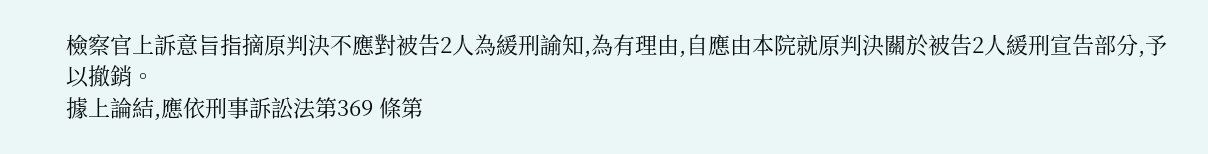檢察官上訴意旨指摘原判決不應對被告2人為緩刑諭知,為有理由,自應由本院就原判決關於被告2人緩刑宣告部分,予以撤銷。
據上論結,應依刑事訴訟法第369 條第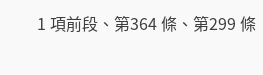1 項前段、第364 條、第299 條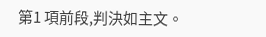第1 項前段,判決如主文。